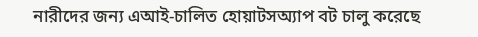নারীদের জন্য এআই-চালিত হোয়াটসঅ্যাপ বট চালু করেছে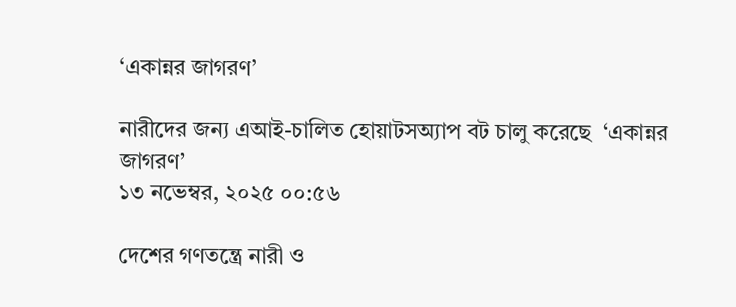‘একান্নর জাগরণ’

নারীদের জন্য এআই-চালিত হোয়াটসঅ্যাপ বট চালু করেছে  ‘একান্নর জাগরণ’
১৩ নভেম্বর, ২০২৫ ০০:৫৬

দেশের গণতন্ত্রে নারী ও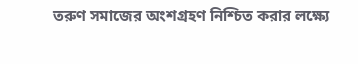তরুণ সমাজের অংশগ্রহণ নিশ্চিত করার লক্ষ্যে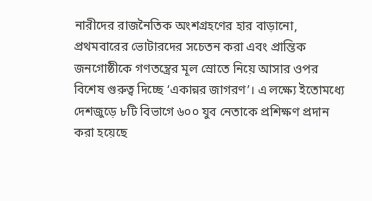নারীদের রাজনৈতিক অংশগ্রহণের হার বাড়ানো, প্রথমবারের ভোটারদের সচেতন করা এবং প্রান্তিক জনগোষ্ঠীকে গণতন্ত্রের মূল স্রোতে নিয়ে আসার ওপর বিশেষ গুরুত্ব দিচ্ছে ‘একান্নর জাগরণ’। এ লক্ষ্যে ইতোমধ্যে দেশজুড়ে ৮টি বিভাগে ৬০০ যুব নেতাকে প্রশিক্ষণ প্রদান করা হয়েছে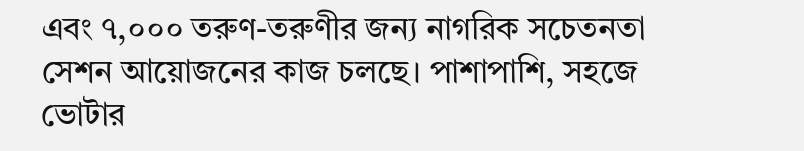এবং ৭,০০০ তরুণ-তরুণীর জন্য নাগরিক সচেতনতা সেশন আয়োজনের কাজ চলছে। পাশাপাশি, সহজে ভোটার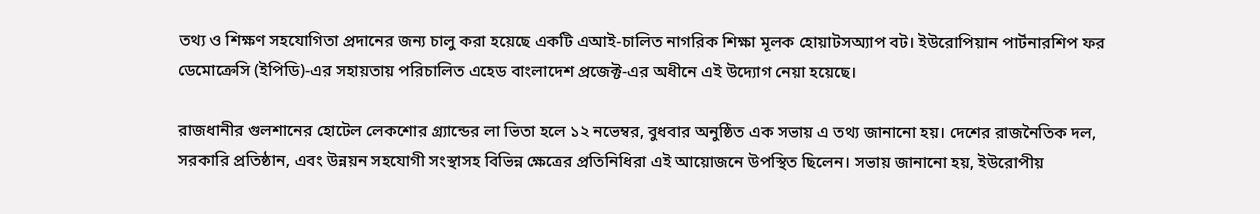তথ্য ও শিক্ষণ সহযোগিতা প্রদানের জন্য চালু করা হয়েছে একটি এআই-চালিত নাগরিক শিক্ষা মূলক হোয়াটসঅ্যাপ বট। ইউরোপিয়ান পার্টনারশিপ ফর ডেমোক্রেসি (ইপিডি)-এর সহায়তায় পরিচালিত এহেড বাংলাদেশ প্রজেক্ট-এর অধীনে এই উদ্যোগ নেয়া হয়েছে।

রাজধানীর গুলশানের হোটেল লেকশোর গ্র্যান্ডের লা ভিতা হলে ১২ নভেম্বর, বুধবার অনুষ্ঠিত এক সভায় এ তথ্য জানানো হয়। দেশের রাজনৈতিক দল, সরকারি প্রতিষ্ঠান, এবং উন্নয়ন সহযোগী সংস্থাসহ বিভিন্ন ক্ষেত্রের প্রতিনিধিরা এই আয়োজনে উপস্থিত ছিলেন। সভায় জানানো হয়, ইউরোপীয়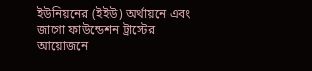ইউনিয়নের (ইইউ) অর্থায়নে এবং জাগো ফাউন্ডেশন ট্রাস্টের আয়োজনে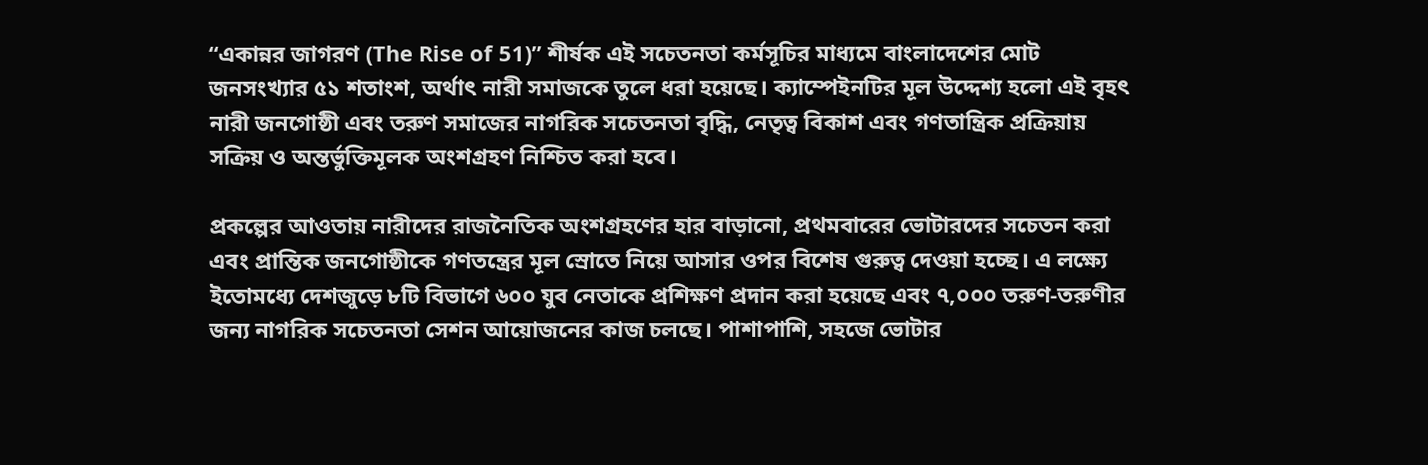“একান্নর জাগরণ (The Rise of 51)” শীর্ষক এই সচেতনতা কর্মসূচির মাধ্যমে বাংলাদেশের মোট জনসংখ্যার ৫১ শতাংশ, অর্থাৎ নারী সমাজকে তুলে ধরা হয়েছে। ক্যাম্পেইনটির মূল উদ্দেশ্য হলো এই বৃহৎ নারী জনগোষ্ঠী এবং তরুণ সমাজের নাগরিক সচেতনতা বৃদ্ধি, নেতৃত্ব বিকাশ এবং গণতান্ত্রিক প্রক্রিয়ায় সক্রিয় ও অন্তর্ভুক্তিমূলক অংশগ্রহণ নিশ্চিত করা হবে।

প্রকল্পের আওতায় নারীদের রাজনৈতিক অংশগ্রহণের হার বাড়ানো, প্রথমবারের ভোটারদের সচেতন করা এবং প্রান্তিক জনগোষ্ঠীকে গণতন্ত্রের মূল স্রোতে নিয়ে আসার ওপর বিশেষ গুরুত্ব দেওয়া হচ্ছে। এ লক্ষ্যে ইতোমধ্যে দেশজুড়ে ৮টি বিভাগে ৬০০ যুব নেতাকে প্রশিক্ষণ প্রদান করা হয়েছে এবং ৭,০০০ তরুণ-তরুণীর জন্য নাগরিক সচেতনতা সেশন আয়োজনের কাজ চলছে। পাশাপাশি, সহজে ভোটার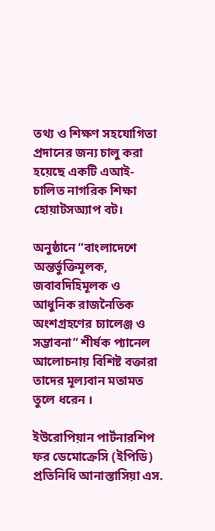তথ্য ও শিক্ষণ সহযোগিতা প্রদানের জন্য চালু করা হয়েছে একটি এআই-চালিত নাগরিক শিক্ষা হোয়াটসঅ্যাপ বট।

অনুষ্ঠানে “বাংলাদেশে অন্তর্ভুক্তিমূলক, জবাবদিহিমূলক ও আধুনিক রাজনৈতিক অংশগ্রহণের চ্যালেঞ্জ ও সম্ভাবনা” শীর্ষক প্যানেল আলোচনায় বিশিষ্ট বক্তারা তাদের মূল্যবান মতামত তুলে ধরেন ।

ইউরোপিয়ান পার্টনারশিপ ফর ডেমোক্রেসি (ইপিডি) প্রতিনিধি আনাস্তাসিয়া এস.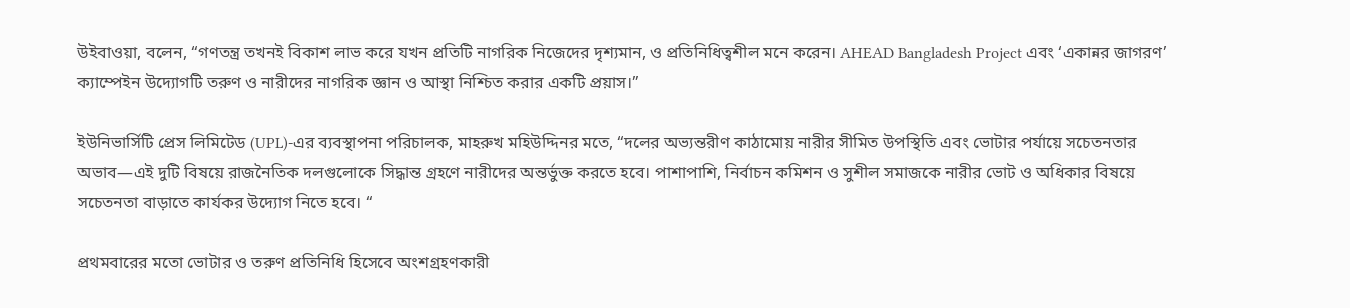উইবাওয়া, বলেন, “গণতন্ত্র তখনই বিকাশ লাভ করে যখন প্রতিটি নাগরিক নিজেদের দৃশ্যমান, ও প্রতিনিধিত্বশীল মনে করেন। AHEAD Bangladesh Project এবং ‘একান্নর জাগরণ’ ক্যাম্পেইন উদ্যোগটি তরুণ ও নারীদের নাগরিক জ্ঞান ও আস্থা নিশ্চিত করার একটি প্রয়াস।”

ইউনিভার্সিটি প্রেস লিমিটেড (UPL)-এর ব্যবস্থাপনা পরিচালক, মাহরুখ মহিউদ্দিনর মতে, “দলের অভ্যন্তরীণ কাঠামোয় নারীর সীমিত উপস্থিতি এবং ভোটার পর্যায়ে সচেতনতার অভাব—এই দুটি বিষয়ে রাজনৈতিক দলগুলোকে সিদ্ধান্ত গ্রহণে নারীদের অন্তর্ভুক্ত করতে হবে। পাশাপাশি, নির্বাচন কমিশন ও সুশীল সমাজকে নারীর ভোট ও অধিকার বিষয়ে সচেতনতা বাড়াতে কার্যকর উদ্যোগ নিতে হবে। “

প্রথমবারের মতো ভোটার ও তরুণ প্রতিনিধি হিসেবে অংশগ্রহণকারী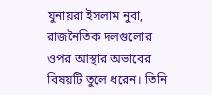যুনায়রা ইসলাম নুবা, রাজনৈতিক দলগুলোর ওপর আস্থার অভাবের বিষয়টি তুলে ধরেন। তিনি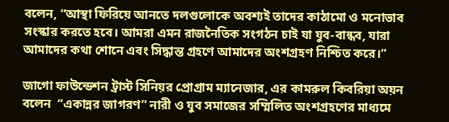বলেন, “আস্থা ফিরিয়ে আনতে দলগুলোকে অবশ্যই তাদের কাঠামো ও মনোভাব সংস্কার করতে হবে। আমরা এমন রাজনৈতিক সংগঠন চাই যা যুব-বান্ধব, যারা আমাদের কথা শোনে এবং সিদ্ধান্ত গ্রহণে আমাদের অংশগ্রহণ নিশ্চিত করে।”

জাগো ফাউন্ডেশন ট্রাস্ট সিনিয়র প্রোগ্রাম ম্যানেজার, এর কামরুল কিবরিয়া অয়ন বলেন  “একান্নর জাগরণ” নারী ও যুব সমাজের সম্মিলিত অংশগ্রহণের মাধ্যমে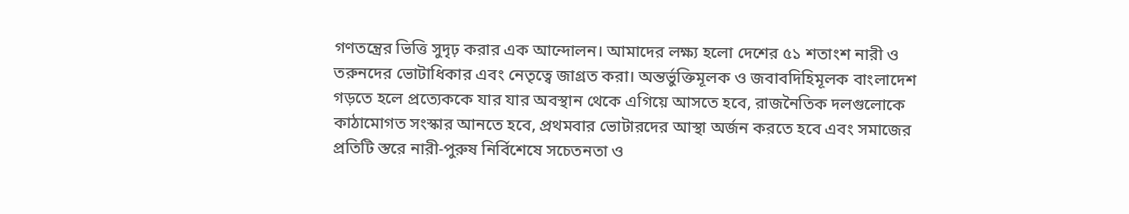গণতন্ত্রের ভিত্তি সুদৃঢ় করার এক আন্দোলন। আমাদের লক্ষ্য হলো দেশের ৫১ শতাংশ নারী ও তরুনদের ভোটাধিকার এবং নেতৃত্বে জাগ্রত করা। অন্তর্ভুক্তিমূলক ও জবাবদিহিমূলক বাংলাদেশ গড়তে হলে প্রত্যেককে যার যার অবস্থান থেকে এগিয়ে আসতে হবে, রাজনৈতিক দলগুলোকে কাঠামোগত সংস্কার আনতে হবে, প্রথমবার ভোটারদের আস্থা অর্জন করতে হবে এবং সমাজের প্রতিটি স্তরে নারী-পুরুষ নির্বিশেষে সচেতনতা ও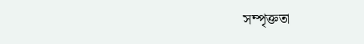সম্পৃক্ততা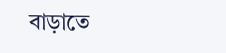বাড়াতে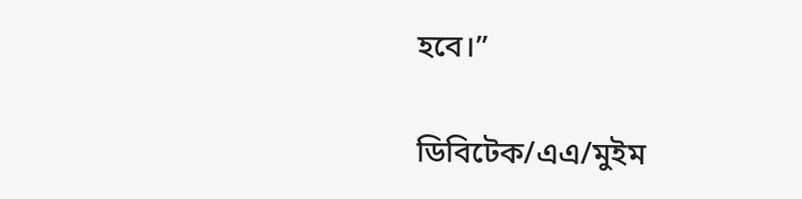হবে।”

ডিবিটেক/এএ/মুইম